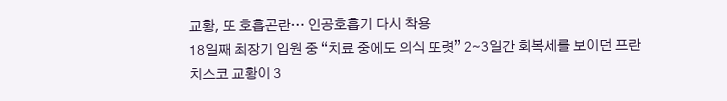교황, 또 호흡곤란… 인공호흡기 다시 착용
18일째 최장기 입원 중 “치료 중에도 의식 또렷” 2∼3일간 회복세를 보이던 프란치스코 교황이 3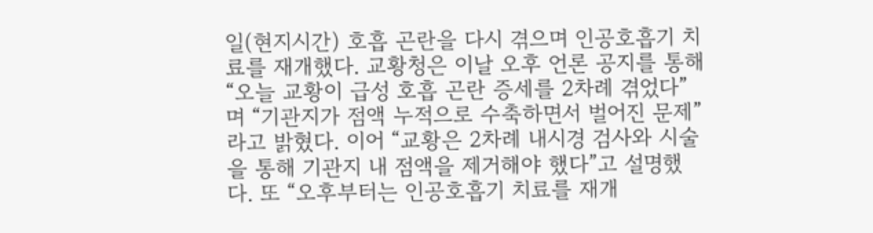일(현지시간) 호흡 곤란을 다시 겪으며 인공호흡기 치료를 재개했다. 교황청은 이날 오후 언론 공지를 통해 “오늘 교황이 급성 호흡 곤란 증세를 2차례 겪었다”며 “기관지가 점액 누적으로 수축하면서 벌어진 문제”라고 밝혔다. 이어 “교황은 2차례 내시경 검사와 시술을 통해 기관지 내 점액을 제거해야 했다”고 설명했다. 또 “오후부터는 인공호흡기 치료를 재개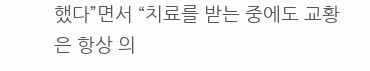했다”면서 “치료를 받는 중에도 교황은 항상 의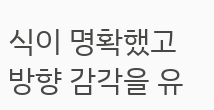식이 명확했고 방향 감각을 유